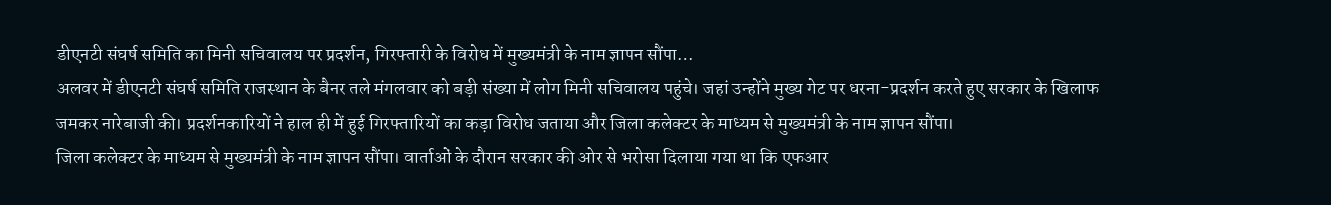डीएनटी संघर्ष समिति का मिनी सचिवालय पर प्रदर्शन, गिरफ्तारी के विरोध में मुख्यमंत्री के नाम ज्ञापन सौंपा…
अलवर में डीएनटी संघर्ष समिति राजस्थान के बैनर तले मंगलवार को बड़ी संख्या में लोग मिनी सचिवालय पहुंचे। जहां उन्होंने मुख्य गेट पर धरना-प्रदर्शन करते हुए सरकार के खिलाफ जमकर नारेबाजी की। प्रदर्शनकारियों ने हाल ही में हुई गिरफ्तारियों का कड़ा विरोध जताया और जिला कलेक्टर के माध्यम से मुख्यमंत्री के नाम ज्ञापन सौंपा।
जिला कलेक्टर के माध्यम से मुख्यमंत्री के नाम ज्ञापन सौंपा। वार्ताओं के दौरान सरकार की ओर से भरोसा दिलाया गया था कि एफआर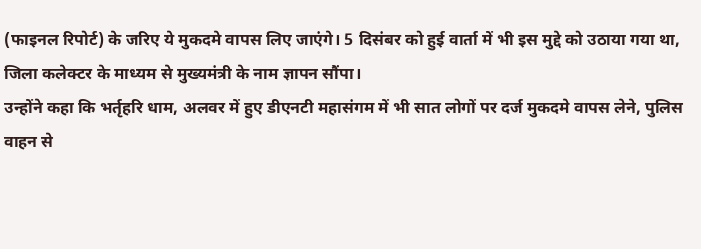(फाइनल रिपोर्ट) के जरिए ये मुकदमे वापस लिए जाएंगे। 5 दिसंबर को हुई वार्ता में भी इस मुद्दे को उठाया गया था, जिला कलेक्टर के माध्यम से मुख्यमंत्री के नाम ज्ञापन सौंपा।
उन्होंने कहा कि भर्तृहरि धाम, अलवर में हुए डीएनटी महासंगम में भी सात लोगों पर दर्ज मुकदमे वापस लेने, पुलिस वाहन से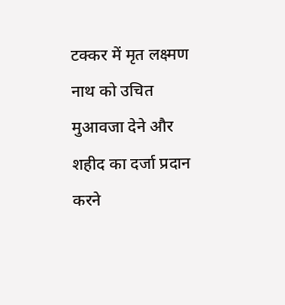टक्कर में मृत लक्ष्मण नाथ को उचित मुआवजा देने और शहीद का दर्जा प्रदान करने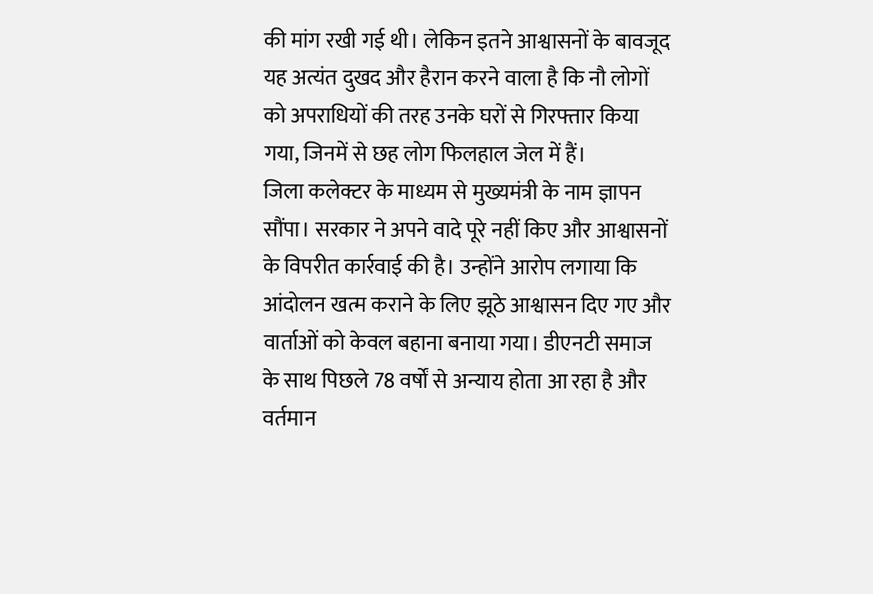की मांग रखी गई थी। लेकिन इतने आश्वासनों के बावजूद यह अत्यंत दुखद और हैरान करने वाला है कि नौ लोगों को अपराधियों की तरह उनके घरों से गिरफ्तार किया गया, जिनमें से छह लोग फिलहाल जेल में हैं।
जिला कलेक्टर के माध्यम से मुख्यमंत्री के नाम ज्ञापन सौंपा। सरकार ने अपने वादे पूरे नहीं किए और आश्वासनों के विपरीत कार्रवाई की है। उन्होंने आरोप लगाया कि आंदोलन खत्म कराने के लिए झूठे आश्वासन दिए गए और वार्ताओं को केवल बहाना बनाया गया। डीएनटी समाज के साथ पिछले 78 वर्षों से अन्याय होता आ रहा है और वर्तमान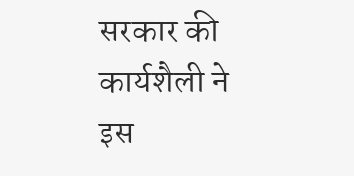सरकार की कार्यशैली ने इस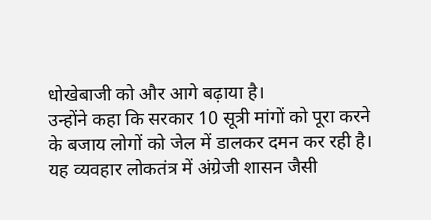धोखेबाजी को और आगे बढ़ाया है।
उन्होंने कहा कि सरकार 10 सूत्री मांगों को पूरा करने के बजाय लोगों को जेल में डालकर दमन कर रही है। यह व्यवहार लोकतंत्र में अंग्रेजी शासन जैसी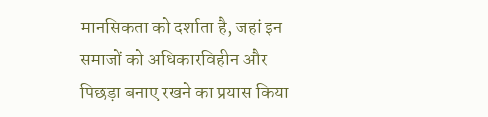मानसिकता को दर्शाता है, जहां इन समाजों को अधिकारविहीन और पिछड़ा बनाए रखने का प्रयास किया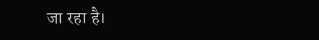जा रहा है।